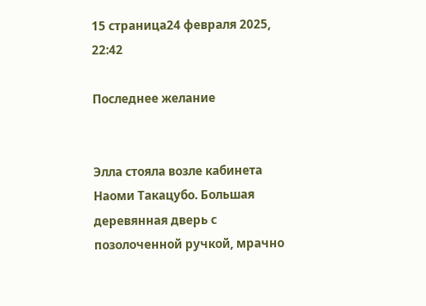15 страница24 февраля 2025, 22:42

Последнее желание


Элла стояла возле кабинета Наоми Такацубо. Большая деревянная дверь с позолоченной ручкой, мрачно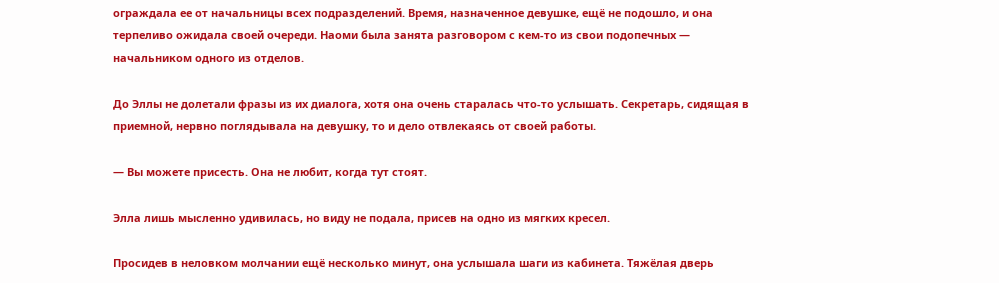ограждала ее от начальницы всех подразделений. Время, назначенное девушке, ещё не подошло, и она терпеливо ожидала своей очереди. Наоми была занята разговором с кем-то из свои подопечных — начальником одного из отделов.

До Эллы не долетали фразы из их диалога, хотя она очень старалась что-то услышать. Секретарь, сидящая в приемной, нервно поглядывала на девушку, то и дело отвлекаясь от своей работы.

— Вы можете присесть. Она не любит, когда тут стоят.

Элла лишь мысленно удивилась, но виду не подала, присев на одно из мягких кресел.

Просидев в неловком молчании ещё несколько минут, она услышала шаги из кабинета. Тяжёлая дверь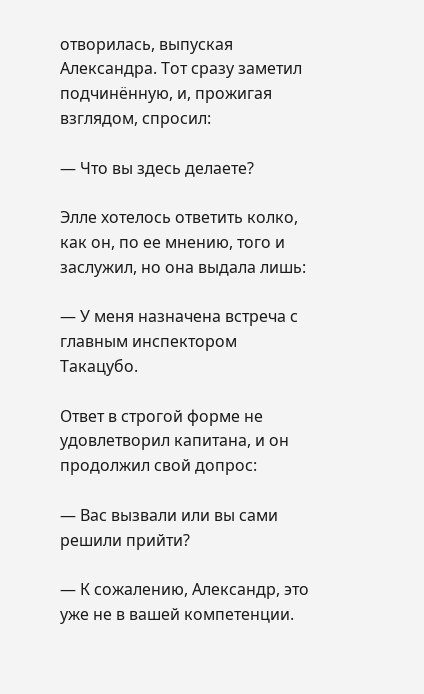отворилась, выпуская Александра. Тот сразу заметил подчинённую, и, прожигая взглядом, спросил:

— Что вы здесь делаете?

Элле хотелось ответить колко, как он, по ее мнению, того и заслужил, но она выдала лишь:

— У меня назначена встреча с главным инспектором Такацубо.

Ответ в строгой форме не удовлетворил капитана, и он продолжил свой допрос:

— Вас вызвали или вы сами решили прийти?

— К сожалению, Александр, это уже не в вашей компетенции.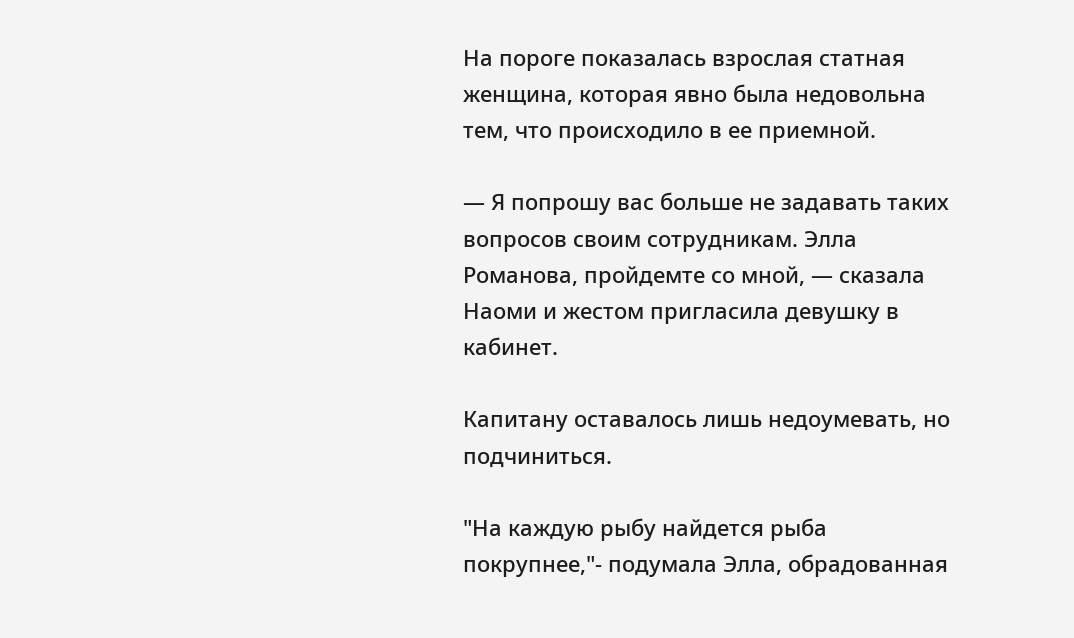На пороге показалась взрослая статная женщина, которая явно была недовольна тем, что происходило в ее приемной.

— Я попрошу вас больше не задавать таких вопросов своим сотрудникам. Элла Романова, пройдемте со мной, — сказала Наоми и жестом пригласила девушку в кабинет.

Капитану оставалось лишь недоумевать, но подчиниться.

"На каждую рыбу найдется рыба покрупнее,"- подумала Элла, обрадованная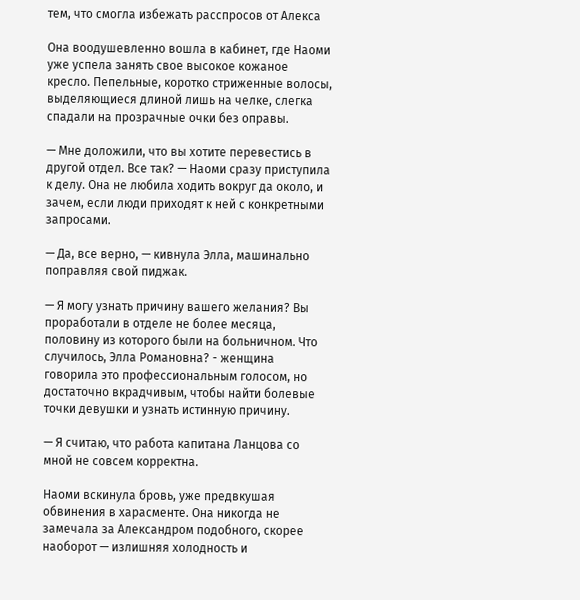тем, что смогла избежать расспросов от Алекса

Она воодушевленно вошла в кабинет, где Наоми уже успела занять свое высокое кожаное кресло. Пепельные, коротко стриженные волосы, выделяющиеся длиной лишь на челке, слегка спадали на прозрачные очки без оправы.

— Мне доложили, что вы хотите перевестись в другой отдел. Все так? — Наоми сразу приступила к делу. Она не любила ходить вокруг да около, и зачем, если люди приходят к ней с конкретными запросами.

— Да, все верно, — кивнула Элла, машинально поправляя свой пиджак.

— Я могу узнать причину вашего желания? Вы проработали в отделе не более месяца, половину из которого были на больничном. Что случилось, Элла Романовна? - женщина говорила это профессиональным голосом, но достаточно вкрадчивым, чтобы найти болевые точки девушки и узнать истинную причину.

— Я считаю, что работа капитана Ланцова со мной не совсем корректна.

Наоми вскинула бровь, уже предвкушая обвинения в харасменте. Она никогда не замечала за Александром подобного, скорее наоборот — излишняя холодность и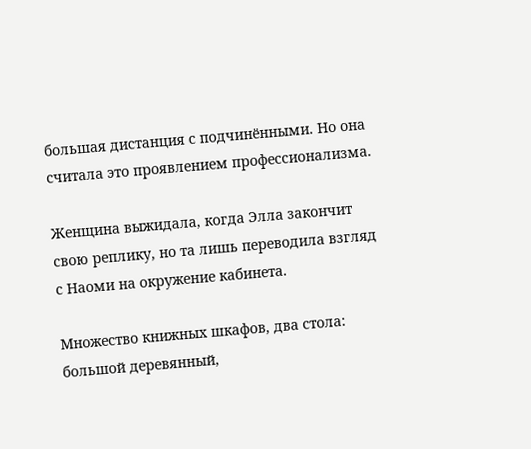большая дистанция с подчинёнными. Но она считала это проявлением профессионализма.

Женщина выжидала, когда Элла закончит свою реплику, но та лишь переводила взгляд с Наоми на окружение кабинета.

Множество книжных шкафов, два стола: большой деревянный,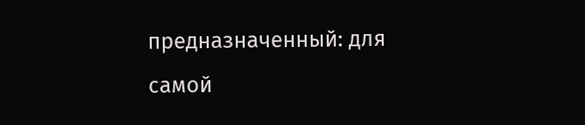предназначенный: для самой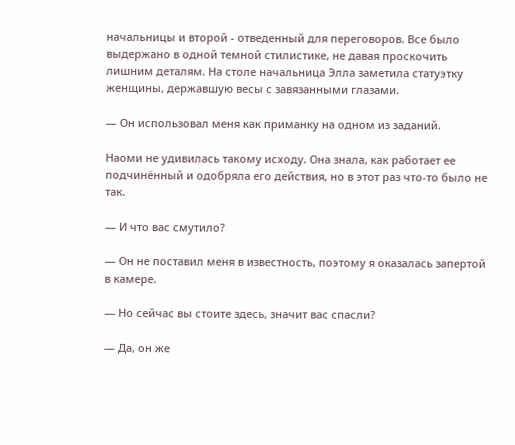начальницы и второй - отведенный для переговоров. Все было выдержано в одной темной стилистике, не давая проскочить лишним деталям. На столе начальница Элла заметила статуэтку женщины, державшую весы с завязанными глазами.

— Он использовал меня как приманку на одном из заданий.

Наоми не удивилась такому исходу. Она знала, как работает ее подчинённый и одобряла его действия, но в этот раз что-то было не так.

— И что вас смутило?

— Он не поставил меня в известность, поэтому я оказалась запертой в камере.

— Но сейчас вы стоите здесь, значит вас спасли?

— Да, он же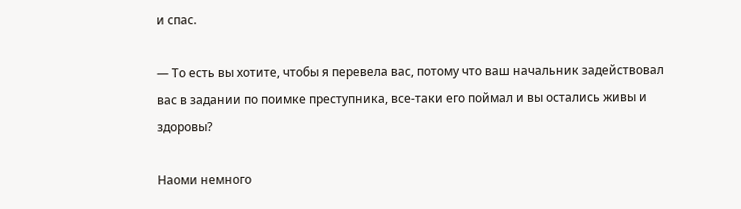и спас.

— То есть вы хотите, чтобы я перевела вас, потому что ваш начальник задействовал вас в задании по поимке преступника, все-таки его поймал и вы остались живы и здоровы?

Наоми немного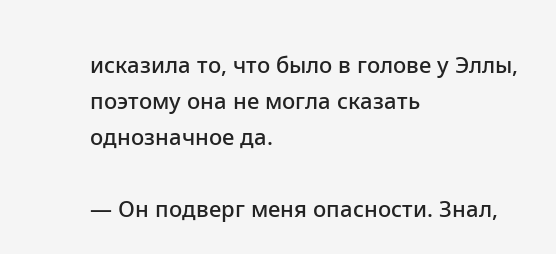исказила то, что было в голове у Эллы, поэтому она не могла сказать однозначное да.

— Он подверг меня опасности. Знал,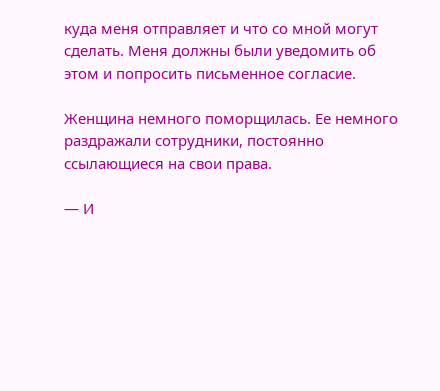куда меня отправляет и что со мной могут сделать. Меня должны были уведомить об этом и попросить письменное согласие.

Женщина немного поморщилась. Ее немного раздражали сотрудники, постоянно ссылающиеся на свои права.

— И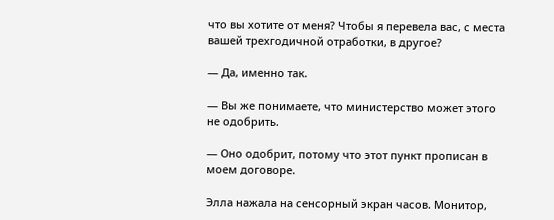что вы хотите от меня? Чтобы я перевела вас, с места вашей трехгодичной отработки, в другое?

— Да, именно так.

— Вы же понимаете, что министерство может этого не одобрить.

— Оно одобрит, потому что этот пункт прописан в моем договоре.

Элла нажала на сенсорный экран часов. Монитор,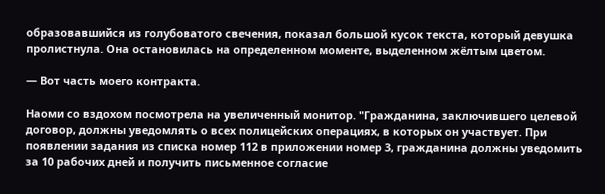образовавшийся из голубоватого свечения, показал большой кусок текста, который девушка пролистнула. Она остановилась на определенном моменте, выделенном жёлтым цветом.

— Вот часть моего контракта.

Наоми со вздохом посмотрела на увеличенный монитор. "Гражданина, заключившего целевой договор, должны уведомлять о всех полицейских операциях, в которых он участвует. При появлении задания из списка номер 112 в приложении номер 3, гражданина должны уведомить за 10 рабочих дней и получить письменное согласие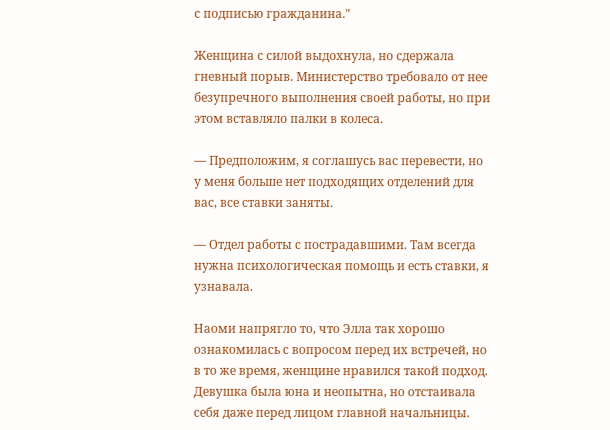с подписью гражданина."

Женщина с силой выдохнула, но сдержала гневный порыв. Министерство требовало от нее безупречного выполнения своей работы, но при этом вставляло палки в колеса.

— Предположим, я соглашусь вас перевести, но у меня больше нет подходящих отделений для вас, все ставки заняты.

— Отдел работы с пострадавшими. Там всегда нужна психологическая помощь и есть ставки, я узнавала.

Наоми напрягло то, что Элла так хорошо ознакомилась с вопросом перед их встречей, но в то же время, женщине нравился такой подход. Девушка была юна и неопытна, но отстаивала себя даже перед лицом главной начальницы.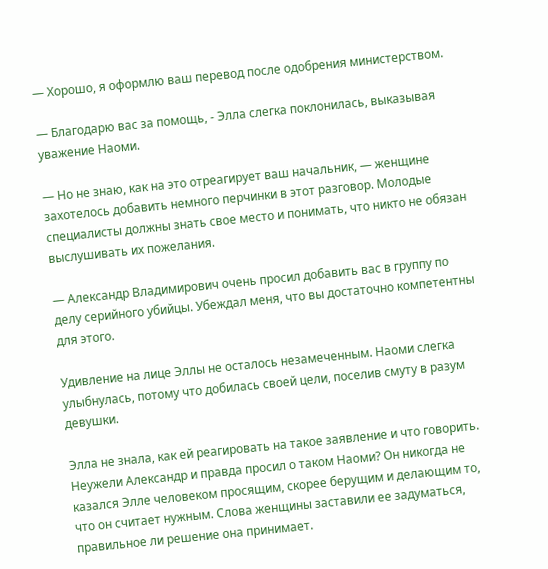— Хорошо, я оформлю ваш перевод после одобрения министерством.

— Благодарю вас за помощь, - Элла слегка поклонилась, выказывая уважение Наоми.

— Но не знаю, как на это отреагирует ваш начальник, — женщине захотелось добавить немного перчинки в этот разговор. Молодые специалисты должны знать свое место и понимать, что никто не обязан выслушивать их пожелания.

— Александр Владимирович очень просил добавить вас в группу по делу серийного убийцы. Убеждал меня, что вы достаточно компетентны для этого.

Удивление на лице Эллы не осталось незамеченным. Наоми слегка улыбнулась, потому что добилась своей цели, поселив смуту в разум девушки.

Элла не знала, как ей реагировать на такое заявление и что говорить. Неужели Александр и правда просил о таком Наоми? Он никогда не казался Элле человеком просящим, скорее берущим и делающим то, что он считает нужным. Слова женщины заставили ее задуматься, правильное ли решение она принимает.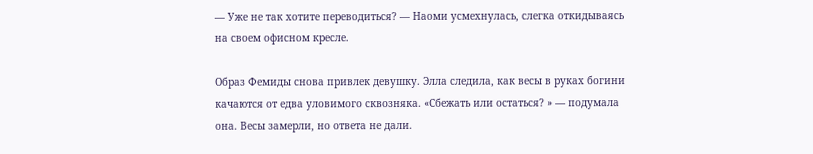— Уже не так хотите переводиться? — Наоми усмехнулась, слегка откидываясь на своем офисном кресле.

Образ Фемиды снова привлек девушку. Элла следила, как весы в руках богини качаются от едва уловимого сквозняка. «Сбежать или остаться? » — подумала она. Весы замерли, но ответа не дали.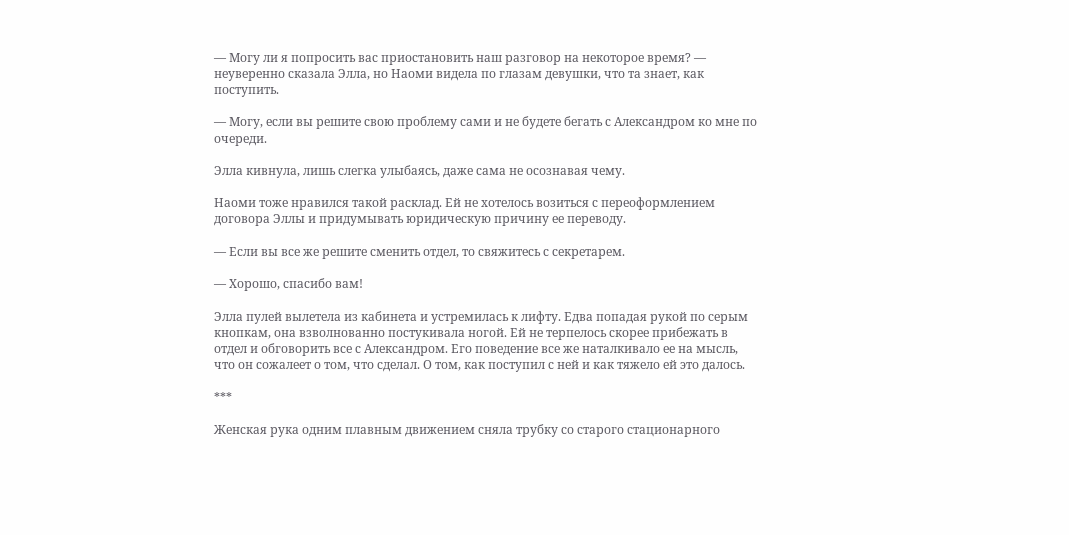— Могу ли я попросить вас приостановить наш разговор на некоторое время? — неуверенно сказала Элла, но Наоми видела по глазам девушки, что та знает, как поступить.

— Могу, если вы решите свою проблему сами и не будете бегать с Александром ко мне по очереди.

Элла кивнула, лишь слегка улыбаясь, даже сама не осознавая чему.

Наоми тоже нравился такой расклад. Ей не хотелось возиться с переоформлением договора Эллы и придумывать юридическую причину ее переводу.

— Если вы все же решите сменить отдел, то свяжитесь с секретарем.

— Хорошо, спасибо вам!

Элла пулей вылетела из кабинета и устремилась к лифту. Едва попадая рукой по серым кнопкам, она взволнованно постукивала ногой. Ей не терпелось скорее прибежать в отдел и обговорить все с Александром. Его поведение все же наталкивало ее на мысль, что он сожалеет о том, что сделал. О том, как поступил с ней и как тяжело ей это далось.

***

Женская рука одним плавным движением сняла трубку со старого стационарного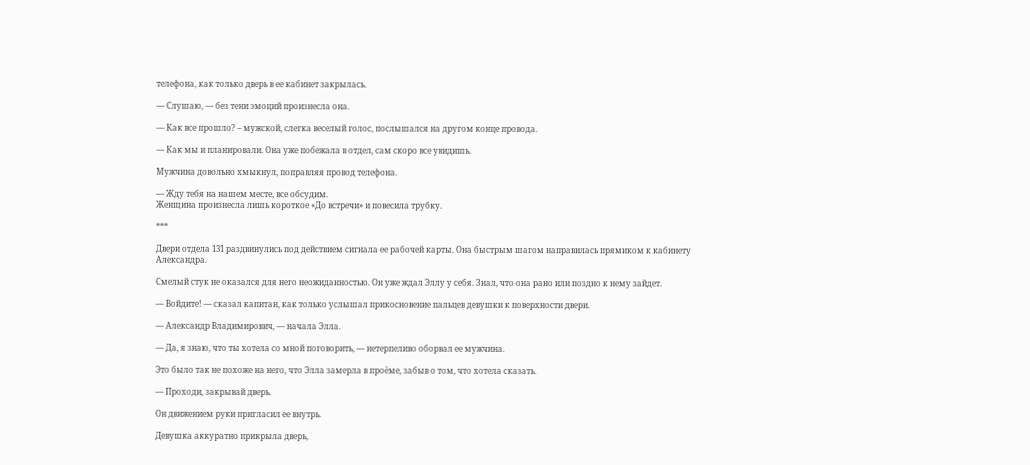телефона, как только дверь в ее кабинет закрылась.

— Слушаю, — без тени эмоций произнесла она.

— Как все прошло? – мужской, слегка веселый голос, послышался на другом конце провода.

— Как мы и планировали. Она уже побежала в отдел, сам скоро все увидишь.

Мужчина довольно хмыкнул, поправляя провод телефона.

— Жду тебя на нашем месте, все обсудим.
Женщина произнесла лишь короткое «До встречи» и повесила трубку.

***

Двери отдела 131 раздвинулись под действием сигнала ее рабочей карты. Она быстрым шагом направилась прямиком к кабинету Александра.

Смелый стук не оказался для него неожиданностью. Он уже ждал Эллу у себя. Знал, что она рано или поздно к нему зайдет.

— Войдите! — сказал капитан, как только услышал прикосновение пальцев девушки к поверхности двери.

— Александр Владимирович, — начала Элла.

— Да, я знаю, что ты хотела со мной поговорить, — нетерпеливо оборвал ее мужчина.

Это было так не похоже на него, что Элла замерла в проёме, забыв о том, что хотела сказать.

— Проходи, закрывай дверь.

Он движением руки пригласил ее внутрь.

Девушка аккуратно прикрыла дверь,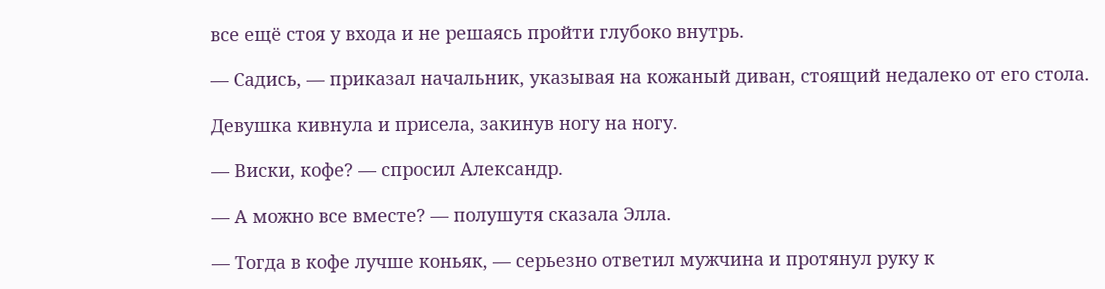все ещё стоя у входа и не решаясь пройти глубоко внутрь.

— Садись, — приказал начальник, указывая на кожаный диван, стоящий недалеко от его стола.

Девушка кивнула и присела, закинув ногу на ногу.

— Виски, кофе? — спросил Александр.

— А можно все вместе? — полушутя сказала Элла.

— Тогда в кофе лучше коньяк, — серьезно ответил мужчина и протянул руку к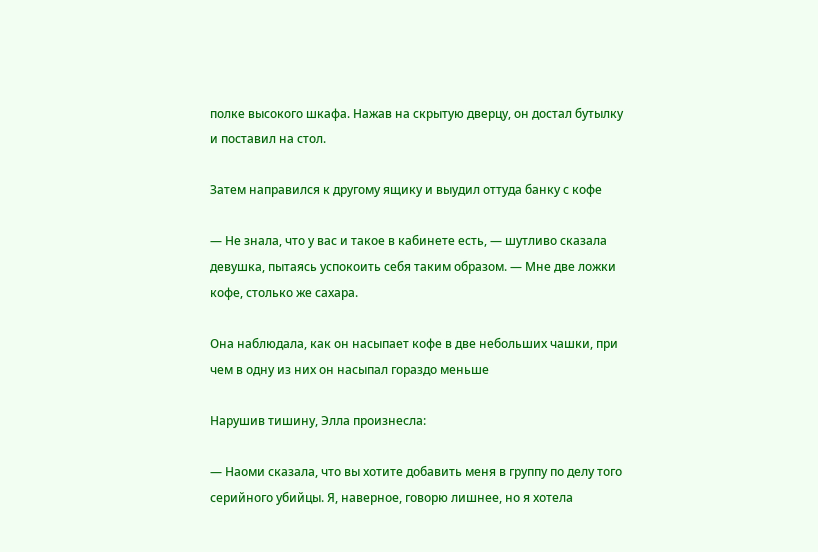полке высокого шкафа. Нажав на скрытую дверцу, он достал бутылку и поставил на стол.

Затем направился к другому ящику и выудил оттуда банку с кофе

— Не знала, что у вас и такое в кабинете есть, — шутливо сказала девушка, пытаясь успокоить себя таким образом. — Мне две ложки кофе, столько же сахара.

Она наблюдала, как он насыпает кофе в две небольших чашки, при чем в одну из них он насыпал гораздо меньше

Нарушив тишину, Элла произнесла:

— Наоми сказала, что вы хотите добавить меня в группу по делу того серийного убийцы. Я, наверное, говорю лишнее, но я хотела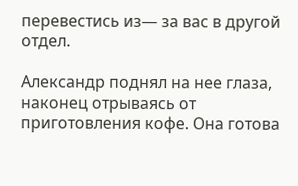перевестись из— за вас в другой отдел.

Александр поднял на нее глаза, наконец отрываясь от приготовления кофе. Она готова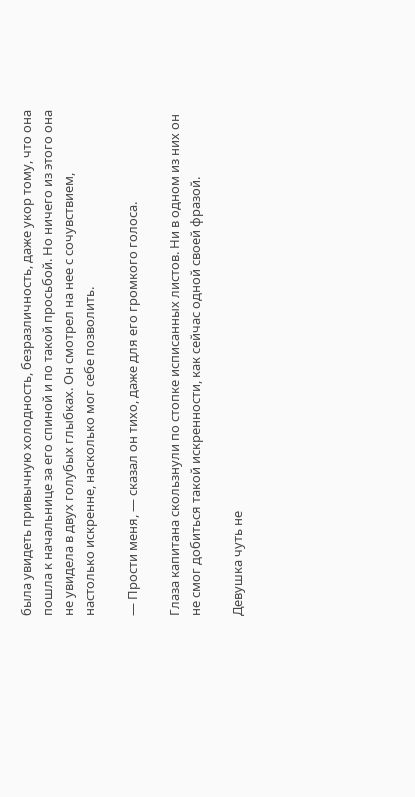была увидеть привычную холодность, безразличность, даже укор тому, что она пошла к начальнице за его спиной и по такой просьбой. Но ничего из этого она не увидела в двух голубых глыбках. Он смотрел на нее с сочувствием, настолько искренне, насколько мог себе позволить.

— Прости меня, — сказал он тихо, даже для его громкого голоса.

Глаза капитана скользнули по стопке исписанных листов. Ни в одном из них он не смог добиться такой искренности, как сейчас одной своей фразой.

Девушка чуть не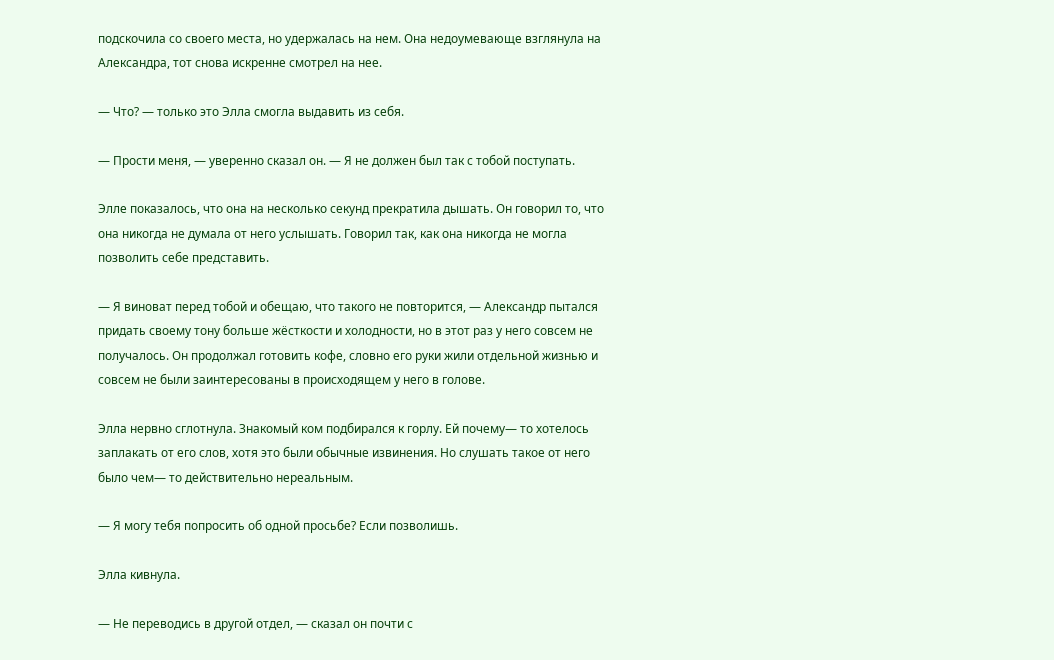подскочила со своего места, но удержалась на нем. Она недоумевающе взглянула на Александра, тот снова искренне смотрел на нее.

— Что? — только это Элла смогла выдавить из себя.

— Прости меня, — уверенно сказал он. — Я не должен был так с тобой поступать.

Элле показалось, что она на несколько секунд прекратила дышать. Он говорил то, что она никогда не думала от него услышать. Говорил так, как она никогда не могла позволить себе представить.

— Я виноват перед тобой и обещаю, что такого не повторится, — Александр пытался придать своему тону больше жёсткости и холодности, но в этот раз у него совсем не получалось. Он продолжал готовить кофе, словно его руки жили отдельной жизнью и совсем не были заинтересованы в происходящем у него в голове.

Элла нервно сглотнула. Знакомый ком подбирался к горлу. Ей почему— то хотелось заплакать от его слов, хотя это были обычные извинения. Но слушать такое от него было чем— то действительно нереальным.

— Я могу тебя попросить об одной просьбе? Если позволишь.

Элла кивнула.

— Не переводись в другой отдел, — сказал он почти с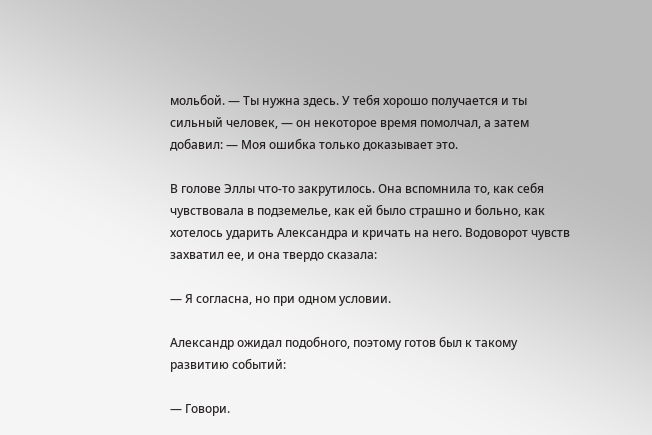мольбой. — Ты нужна здесь. У тебя хорошо получается и ты сильный человек, — он некоторое время помолчал, а затем добавил: — Моя ошибка только доказывает это.

В голове Эллы что-то закрутилось. Она вспомнила то, как себя чувствовала в подземелье, как ей было страшно и больно, как хотелось ударить Александра и кричать на него. Водоворот чувств захватил ее, и она твердо сказала:

— Я согласна, но при одном условии.

Александр ожидал подобного, поэтому готов был к такому развитию событий:

— Говори.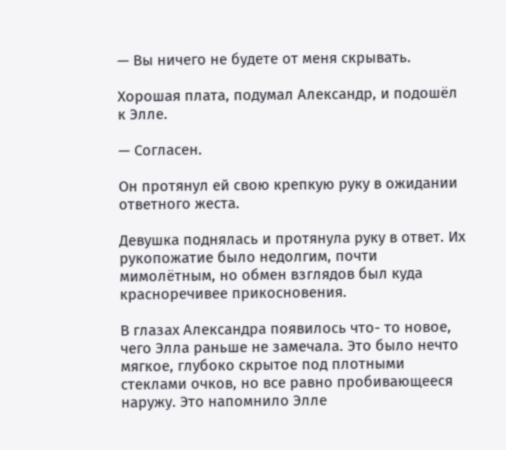— Вы ничего не будете от меня скрывать.

Хорошая плата, подумал Александр, и подошёл к Элле.

— Согласен.

Он протянул ей свою крепкую руку в ожидании ответного жеста.

Девушка поднялась и протянула руку в ответ. Их рукопожатие было недолгим, почти мимолётным, но обмен взглядов был куда красноречивее прикосновения.

В глазах Александра появилось что- то новое, чего Элла раньше не замечала. Это было нечто мягкое, глубоко скрытое под плотными стеклами очков, но все равно пробивающееся наружу. Это напомнило Элле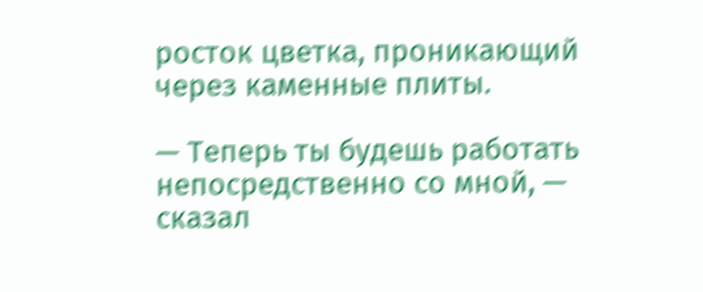росток цветка, проникающий через каменные плиты.

— Теперь ты будешь работать непосредственно со мной, — сказал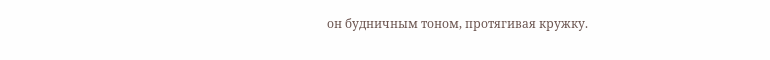он будничным тоном, протягивая кружку.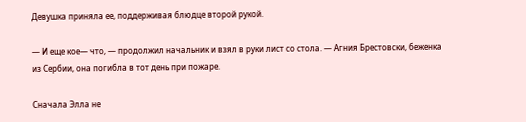Девушка приняла ее, поддерживая блюдце второй рукой.

— И еще кое— что, — продолжил начальник и взял в руки лист со стола. — Агния Брестовски, беженка из Сербии, она погибла в тот день при пожаре.

Сначала Элла не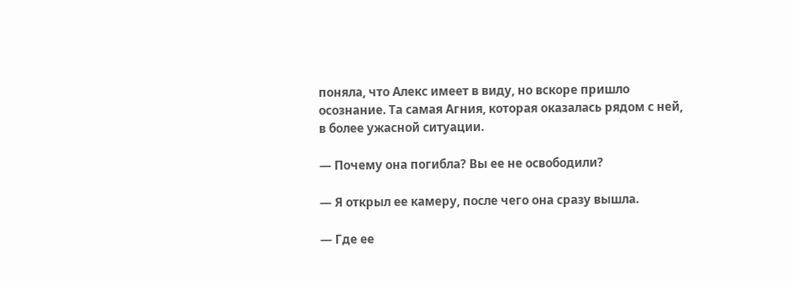поняла, что Алекс имеет в виду, но вскоре пришло осознание. Та самая Агния, которая оказалась рядом с ней, в более ужасной ситуации.

— Почему она погибла? Вы ее не освободили?

— Я открыл ее камеру, после чего она сразу вышла.

— Где ее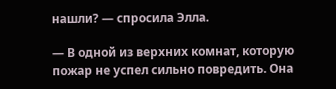нашли? — спросила Элла.

— В одной из верхних комнат, которую пожар не успел сильно повредить. Она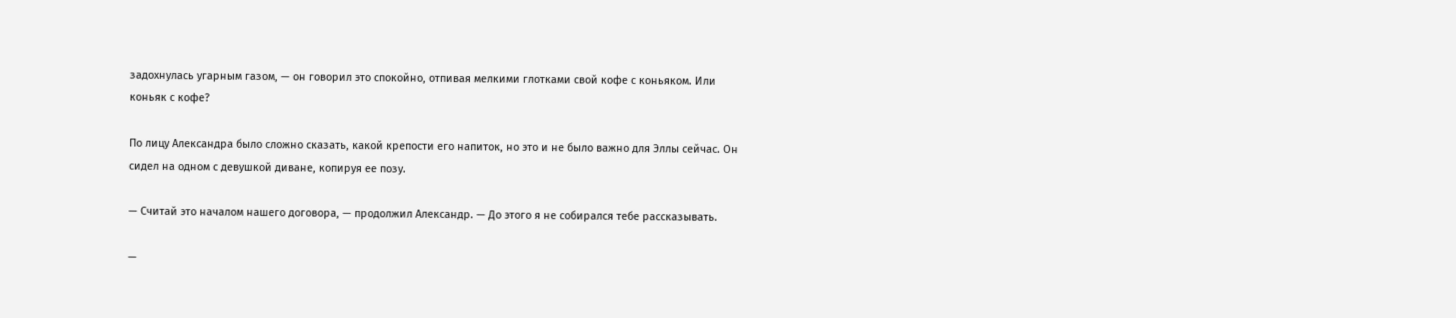задохнулась угарным газом, — он говорил это спокойно, отпивая мелкими глотками свой кофе с коньяком. Или коньяк с кофе?

По лицу Александра было сложно сказать, какой крепости его напиток, но это и не было важно для Эллы сейчас. Он сидел на одном с девушкой диване, копируя ее позу.

— Считай это началом нашего договора, — продолжил Александр. — До этого я не собирался тебе рассказывать.

—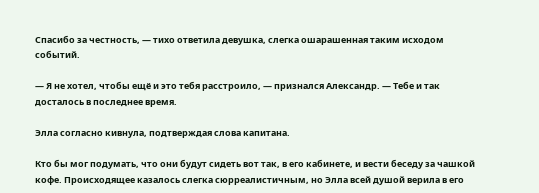Спасибо за честность, — тихо ответила девушка, слегка ошарашенная таким исходом событий.

— Я не хотел, чтобы ещё и это тебя расстроило, — признался Александр. — Тебе и так досталось в последнее время.

Элла согласно кивнула, подтверждая слова капитана.

Кто бы мог подумать, что они будут сидеть вот так, в его кабинете, и вести беседу за чашкой кофе. Происходящее казалось слегка сюрреалистичным, но Элла всей душой верила в его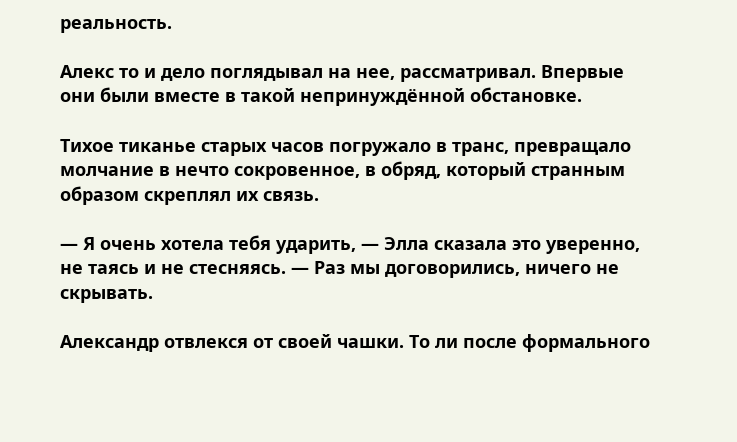реальность.

Алекс то и дело поглядывал на нее, рассматривал. Впервые они были вместе в такой непринуждённой обстановке.

Тихое тиканье старых часов погружало в транс, превращало молчание в нечто сокровенное, в обряд, который странным образом скреплял их связь.

— Я очень хотела тебя ударить, — Элла сказала это уверенно, не таясь и не стесняясь. — Раз мы договорились, ничего не скрывать.

Александр отвлекся от своей чашки. То ли после формального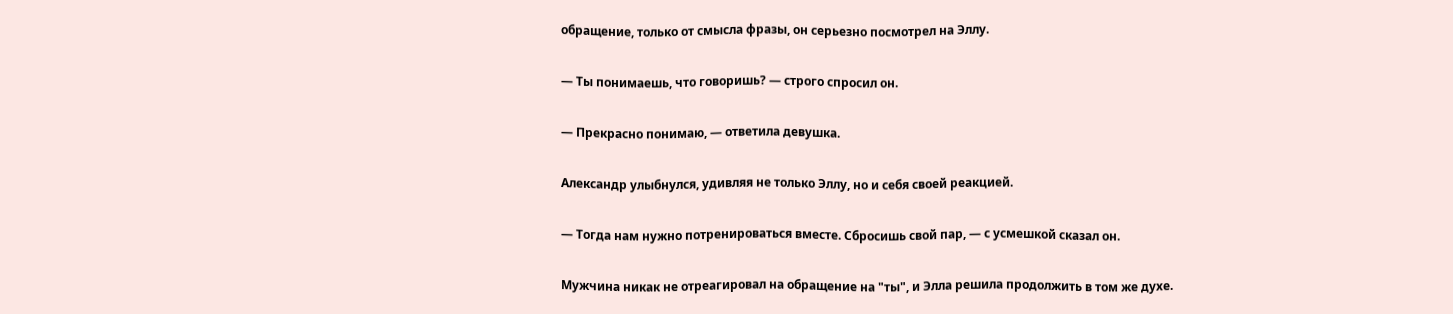обращение, только от смысла фразы, он серьезно посмотрел на Эллу.

— Ты понимаешь, что говоришь? — строго спросил он.

— Прекрасно понимаю, — ответила девушка.

Александр улыбнулся, удивляя не только Эллу, но и себя своей реакцией.

— Тогда нам нужно потренироваться вместе. Сбросишь свой пар, — с усмешкой сказал он.

Мужчина никак не отреагировал на обращение на "ты", и Элла решила продолжить в том же духе.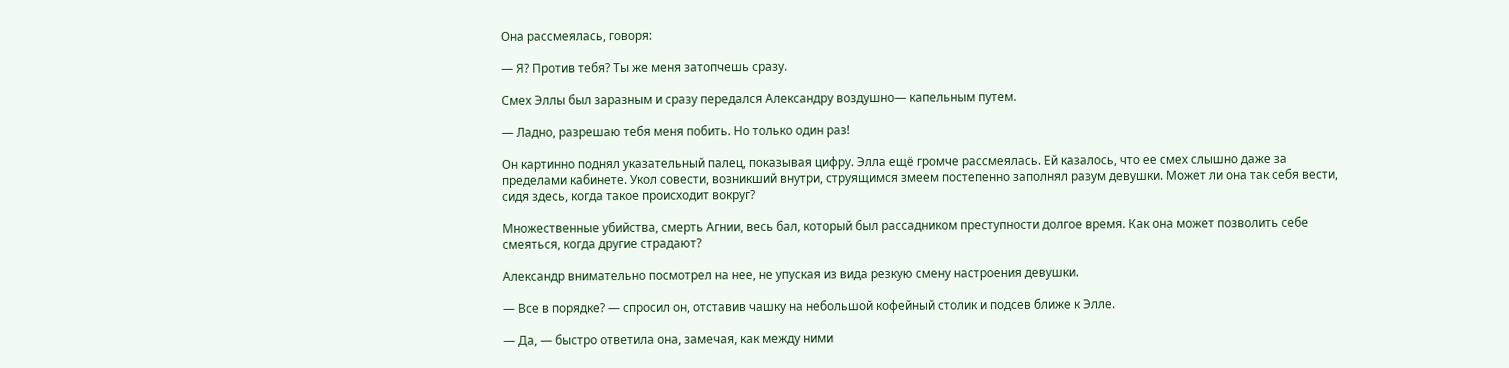Она рассмеялась, говоря:

— Я? Против тебя? Ты же меня затопчешь сразу.

Смех Эллы был заразным и сразу передался Александру воздушно— капельным путем.

— Ладно, разрешаю тебя меня побить. Но только один раз!

Он картинно поднял указательный палец, показывая цифру. Элла ещё громче рассмеялась. Ей казалось, что ее смех слышно даже за пределами кабинете. Укол совести, возникший внутри, струящимся змеем постепенно заполнял разум девушки. Может ли она так себя вести, сидя здесь, когда такое происходит вокруг?

Множественные убийства, смерть Агнии, весь бал, который был рассадником преступности долгое время. Как она может позволить себе смеяться, когда другие страдают?

Александр внимательно посмотрел на нее, не упуская из вида резкую смену настроения девушки.

— Все в порядке? — спросил он, отставив чашку на небольшой кофейный столик и подсев ближе к Элле.

— Да, — быстро ответила она, замечая, как между ними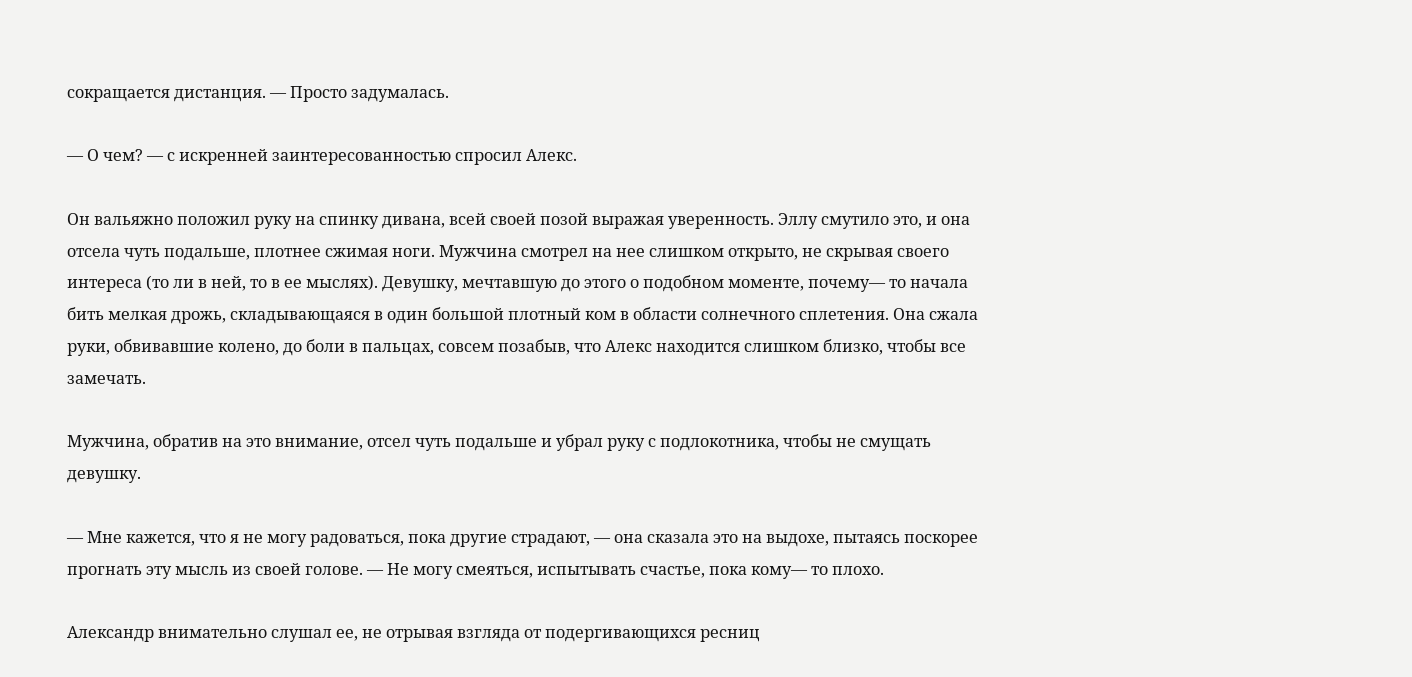сокращается дистанция. — Просто задумалась.

— О чем? — с искренней заинтересованностью спросил Алекс.

Он вальяжно положил руку на спинку дивана, всей своей позой выражая уверенность. Эллу смутило это, и она отсела чуть подальше, плотнее сжимая ноги. Мужчина смотрел на нее слишком открыто, не скрывая своего интереса (то ли в ней, то в ее мыслях). Девушку, мечтавшую до этого о подобном моменте, почему— то начала бить мелкая дрожь, складывающаяся в один большой плотный ком в области солнечного сплетения. Она сжала руки, обвивавшие колено, до боли в пальцах, совсем позабыв, что Алекс находится слишком близко, чтобы все замечать.

Мужчина, обратив на это внимание, отсел чуть подальше и убрал руку с подлокотника, чтобы не смущать девушку.

— Мне кажется, что я не могу радоваться, пока другие страдают, — она сказала это на выдохе, пытаясь поскорее прогнать эту мысль из своей голове. — Не могу смеяться, испытывать счастье, пока кому— то плохо.

Александр внимательно слушал ее, не отрывая взгляда от подергивающихся ресниц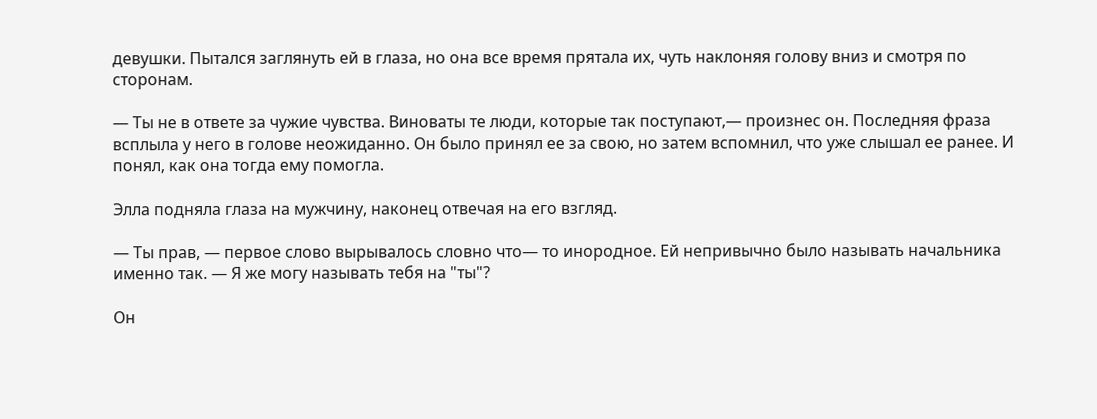девушки. Пытался заглянуть ей в глаза, но она все время прятала их, чуть наклоняя голову вниз и смотря по сторонам.

— Ты не в ответе за чужие чувства. Виноваты те люди, которые так поступают,— произнес он. Последняя фраза всплыла у него в голове неожиданно. Он было принял ее за свою, но затем вспомнил, что уже слышал ее ранее. И понял, как она тогда ему помогла.

Элла подняла глаза на мужчину, наконец отвечая на его взгляд.

— Ты прав, — первое слово вырывалось словно что— то инородное. Ей непривычно было называть начальника именно так. — Я же могу называть тебя на "ты"?

Он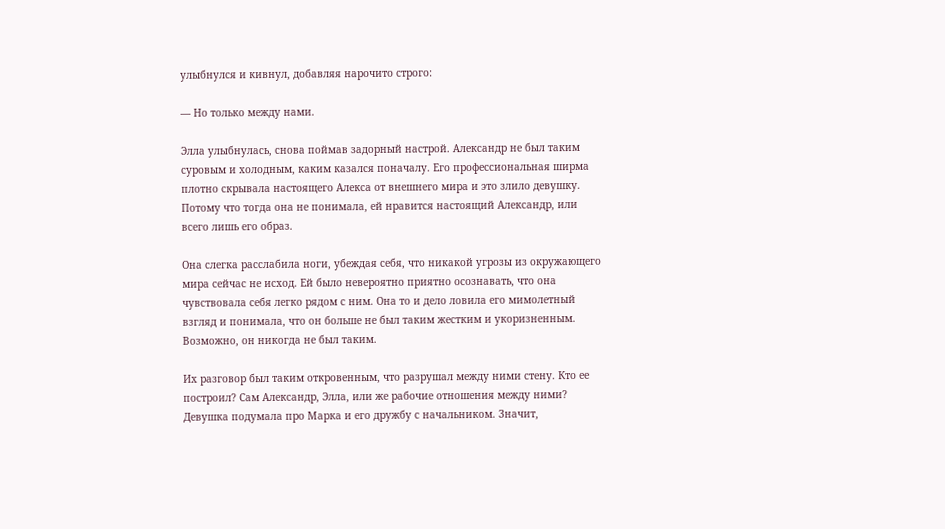улыбнулся и кивнул, добавляя нарочито строго:

— Но только между нами.

Элла улыбнулась, снова поймав задорный настрой. Александр не был таким суровым и холодным, каким казался поначалу. Его профессиональная ширма плотно скрывала настоящего Алекса от внешнего мира и это злило девушку. Потому что тогда она не понимала, ей нравится настоящий Александр, или всего лишь его образ.

Она слегка расслабила ноги, убеждая себя, что никакой угрозы из окружающего мира сейчас не исход. Ей было невероятно приятно осознавать, что она чувствовала себя легко рядом с ним. Она то и дело ловила его мимолетный взгляд и понимала, что он больше не был таким жестким и укоризненным. Возможно, он никогда не был таким.

Их разговор был таким откровенным, что разрушал между ними стену. Кто ее построил? Сам Александр, Элла, или же рабочие отношения между ними?  Девушка подумала про Марка и его дружбу с начальником. Значит,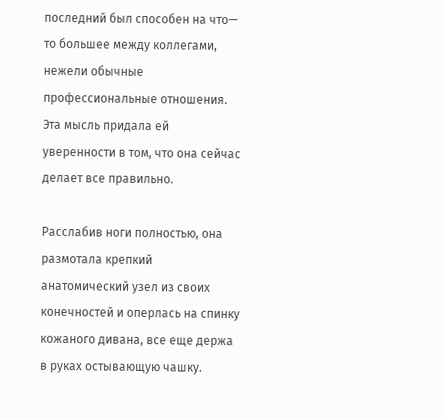последний был способен на что— то большее между коллегами, нежели обычные профессиональные отношения. Эта мысль придала ей уверенности в том, что она сейчас делает все правильно.

Расслабив ноги полностью, она размотала крепкий анатомический узел из своих конечностей и оперлась на спинку кожаного дивана, все еще держа в руках остывающую чашку.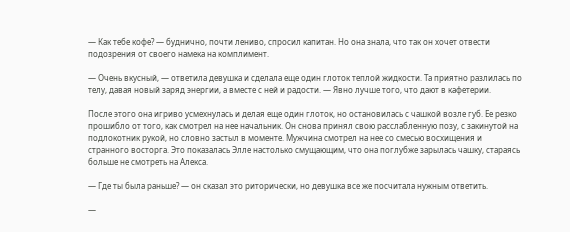— Как тебе кофе? — буднично, почти лениво, спросил капитан. Но она знала, что так он хочет отвести подозрения от своего намека на комплимент.

— Очень вкусный, — ответила девушка и сделала еще один глоток теплой жидкости. Та приятно разлилась по телу, давая новый заряд энергии, а вместе с ней и радости. — Явно лучше того, что дают в кафетерии.

После этого она игриво усмехнулась и делая еще один глоток, но остановилась с чашкой возле губ. Ее резко прошибло от того, как смотрел на нее начальник. Он снова принял свою расслабленную позу, с закинутой на подлокотник рукой, но словно застыл в моменте. Мужчина смотрел на нее со смесью восхищения и странного восторга. Это показалась Элле настолько смущающим, что она поглубже зарылась чашку, стараясь больше не смотреть на Алекса.

— Где ты была раньше? — он сказал это риторически, но девушка все же посчитала нужным ответить.

—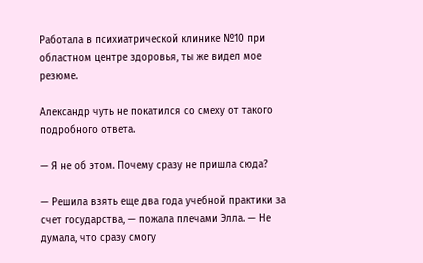Работала в психиатрической клинике №10 при областном центре здоровья, ты же видел мое резюме.

Александр чуть не покатился со смеху от такого подробного ответа.

— Я не об этом. Почему сразу не пришла сюда?

— Решила взять еще два года учебной практики за счет государства, — пожала плечами Элла. — Не думала, что сразу смогу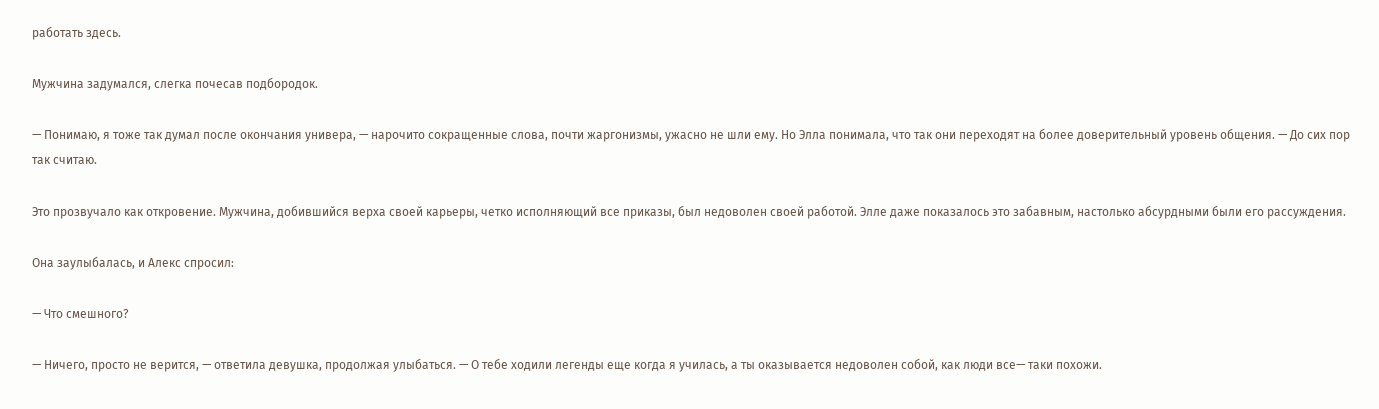работать здесь.

Мужчина задумался, слегка почесав подбородок.

— Понимаю, я тоже так думал после окончания универа, — нарочито сокращенные слова, почти жаргонизмы, ужасно не шли ему. Но Элла понимала, что так они переходят на более доверительный уровень общения. — До сих пор так считаю.

Это прозвучало как откровение. Мужчина, добившийся верха своей карьеры, четко исполняющий все приказы, был недоволен своей работой. Элле даже показалось это забавным, настолько абсурдными были его рассуждения.

Она заулыбалась, и Алекс спросил:

— Что смешного?

— Ничего, просто не верится, — ответила девушка, продолжая улыбаться. — О тебе ходили легенды еще когда я училась, а ты оказывается недоволен собой, как люди все— таки похожи.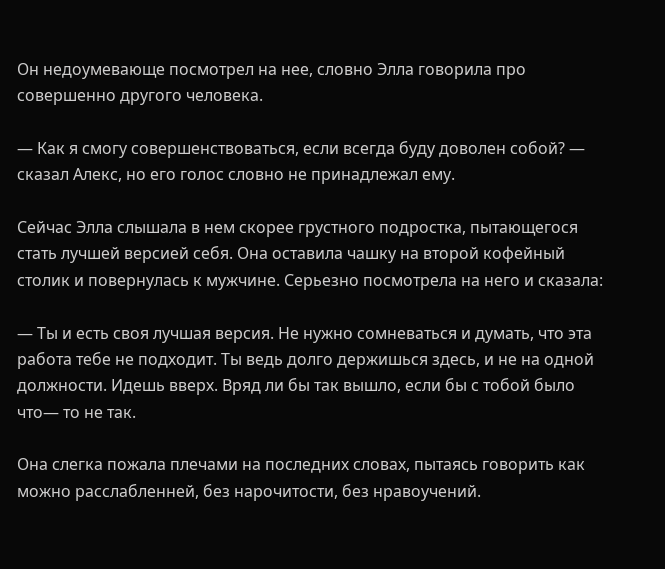Он недоумевающе посмотрел на нее, словно Элла говорила про совершенно другого человека.

— Как я смогу совершенствоваться, если всегда буду доволен собой? — сказал Алекс, но его голос словно не принадлежал ему.

Сейчас Элла слышала в нем скорее грустного подростка, пытающегося стать лучшей версией себя. Она оставила чашку на второй кофейный столик и повернулась к мужчине. Серьезно посмотрела на него и сказала:

— Ты и есть своя лучшая версия. Не нужно сомневаться и думать, что эта работа тебе не подходит. Ты ведь долго держишься здесь, и не на одной должности. Идешь вверх. Вряд ли бы так вышло, если бы с тобой было что— то не так.

Она слегка пожала плечами на последних словах, пытаясь говорить как можно расслабленней, без нарочитости, без нравоучений.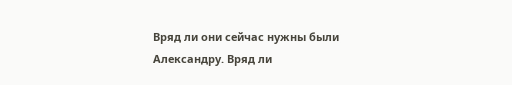Вряд ли они сейчас нужны были Александру. Вряд ли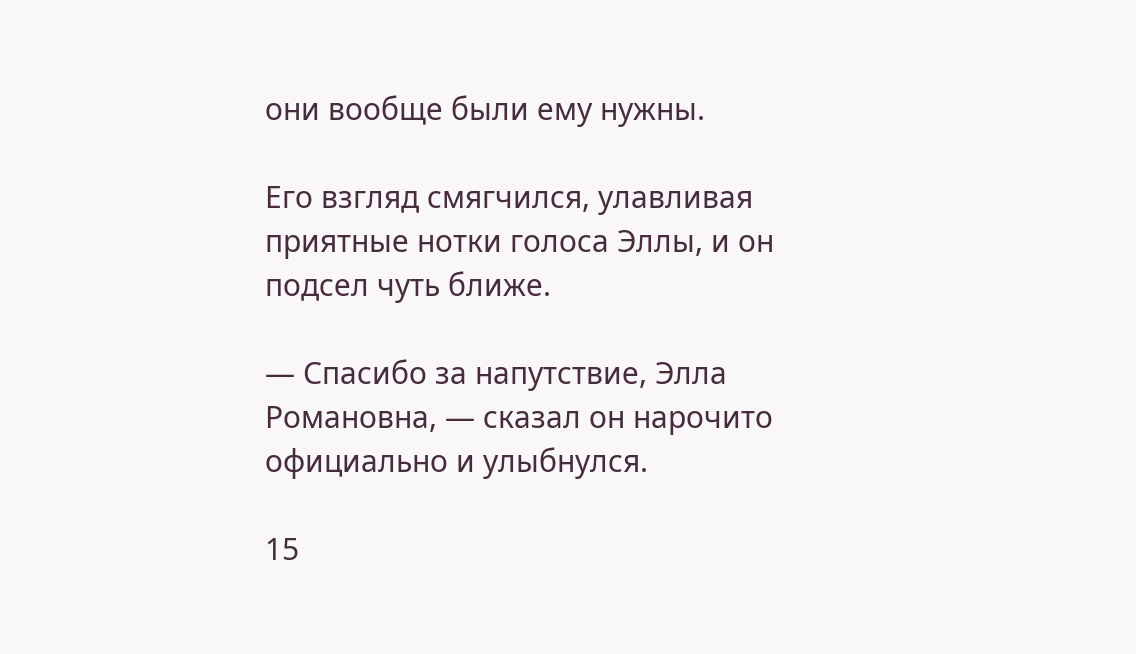они вообще были ему нужны.

Его взгляд смягчился, улавливая приятные нотки голоса Эллы, и он подсел чуть ближе.

— Спасибо за напутствие, Элла Романовна, — сказал он нарочито официально и улыбнулся.

15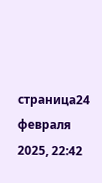страница24 февраля 2025, 22:42